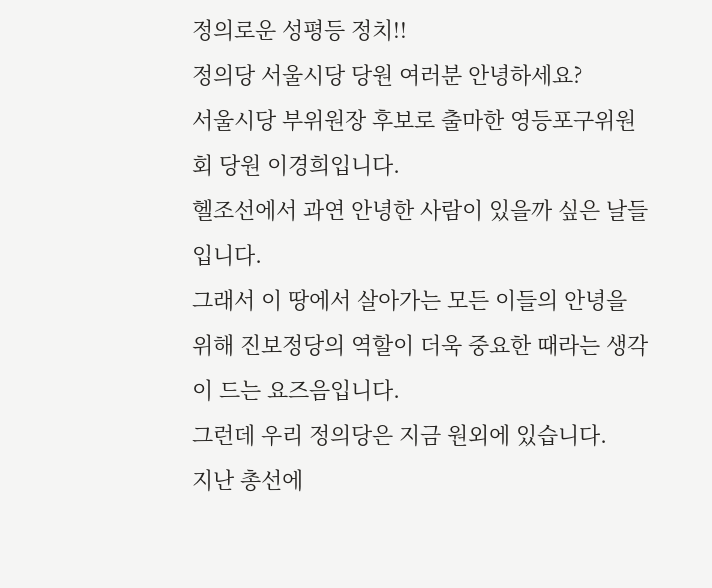정의로운 성평등 정치!!
정의당 서울시당 당원 여러분 안녕하세요?
서울시당 부위원장 후보로 출마한 영등포구위원회 당원 이경희입니다.
헬조선에서 과연 안녕한 사람이 있을까 싶은 날들입니다.
그래서 이 땅에서 살아가는 모든 이들의 안녕을 위해 진보정당의 역할이 더욱 중요한 때라는 생각이 드는 요즈음입니다.
그런데 우리 정의당은 지금 원외에 있습니다.
지난 총선에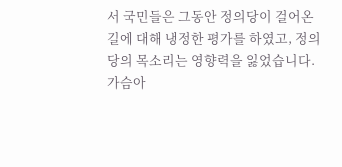서 국민들은 그동안 정의당이 걸어온 길에 대해 냉정한 평가를 하였고, 정의당의 목소리는 영향력을 잃었습니다.
가슴아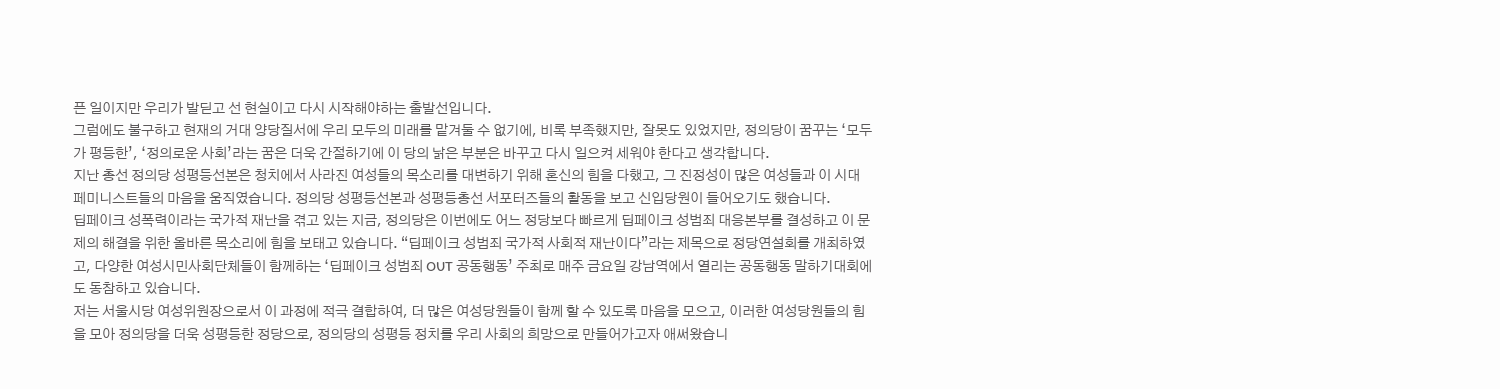픈 일이지만 우리가 발딛고 선 현실이고 다시 시작해야하는 출발선입니다.
그럼에도 불구하고 현재의 거대 양당질서에 우리 모두의 미래를 맡겨둘 수 없기에, 비록 부족했지만, 잘못도 있었지만, 정의당이 꿈꾸는 ‘모두가 평등한’, ‘정의로운 사회’라는 꿈은 더욱 간절하기에 이 당의 낡은 부분은 바꾸고 다시 일으켜 세워야 한다고 생각합니다.
지난 총선 정의당 성평등선본은 청치에서 사라진 여성들의 목소리를 대변하기 위해 혼신의 힘을 다했고, 그 진정성이 많은 여성들과 이 시대 페미니스트들의 마음을 움직였습니다. 정의당 성평등선본과 성평등총선 서포터즈들의 활동을 보고 신입당원이 들어오기도 했습니다.
딥페이크 성폭력이라는 국가적 재난을 겪고 있는 지금, 정의당은 이번에도 어느 정당보다 빠르게 딥페이크 성범죄 대응본부를 결성하고 이 문제의 해결을 위한 올바른 목소리에 힘을 보태고 있습니다. “딥페이크 성범죄 국가적 사회적 재난이다”라는 제목으로 정당연설회를 개최하였고, 다양한 여성시민사회단체들이 함께하는 ‘딥페이크 성범죄 OUT 공동행동’ 주최로 매주 금요일 강남역에서 열리는 공동행동 말하기대회에도 동참하고 있습니다.
저는 서울시당 여성위원장으로서 이 과정에 적극 결합하여, 더 많은 여성당원들이 함께 할 수 있도록 마음을 모으고, 이러한 여성당원들의 힘을 모아 정의당을 더욱 성평등한 정당으로, 정의당의 성평등 정치를 우리 사회의 희망으로 만들어가고자 애써왔습니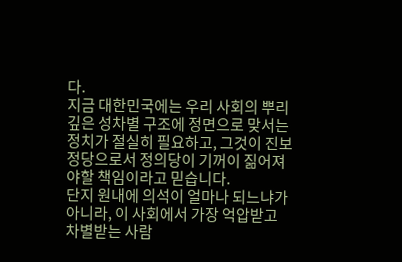다.
지금 대한민국에는 우리 사회의 뿌리깊은 성차별 구조에 정면으로 맞서는 정치가 절실히 필요하고, 그것이 진보정당으로서 정의당이 기꺼이 짊어져야할 책임이라고 믿습니다.
단지 원내에 의석이 얼마나 되느냐가 아니라, 이 사회에서 가장 억압받고 차별받는 사람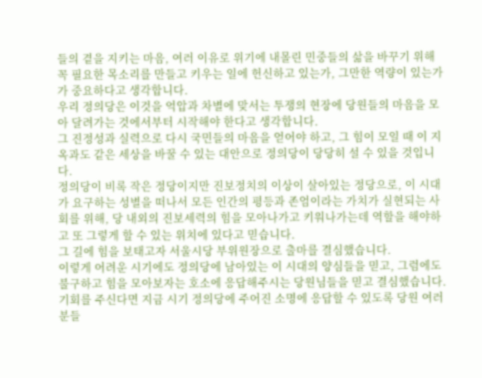들의 곁을 지키는 마음, 여러 이유로 위기에 내몰린 민중들의 삶을 바꾸기 위해 꼭 필요한 목소리를 만들고 키우는 일에 헌신하고 있는가, 그만한 역량이 있는가가 중요하다고 생각합니다.
우리 정의당은 이것을 억압과 차별에 맞서는 투쟁의 현장에 당원들의 마음을 모아 달려가는 것에서부터 시작해야 한다고 생각합니다.
그 진정성과 실력으로 다시 국민들의 마음을 얻어야 하고, 그 힘이 모일 때 이 지옥과도 같은 세상을 바꿀 수 있는 대안으로 정의당이 당당히 설 수 있을 것입니다.
정의당이 비록 작은 정당이지만 진보정치의 이상이 살아있는 정당으로, 이 시대가 요구하는 성별을 떠나서 모든 인간의 평등과 존엄이라는 가치가 실현되는 사회를 위해, 당 내외의 진보세력의 힘을 모아나가고 키워나가는데 역할을 해야하고 또 그렇게 할 수 있는 위치에 있다고 믿습니다.
그 길에 힘을 보태고자 서울시당 부위원장으로 출마를 결심했습니다.
이렇게 어려운 시기에도 정의당에 남아있는 이 시대의 양심들을 믿고, 그럼에도 불구하고 힘을 모아보자는 호소에 응답해주시는 당원님들을 믿고 결심했습니다.
기회를 주신다면 지금 시기 정의당에 주어진 소명에 응답할 수 있도록 당원 여러분들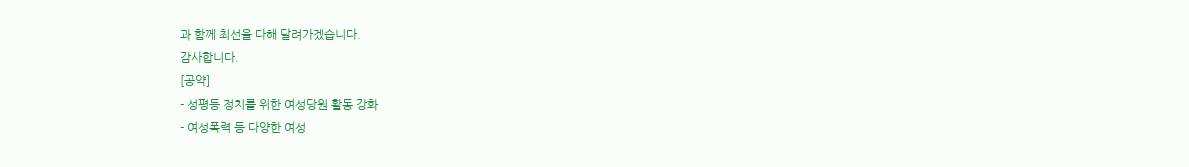과 함께 최선을 다해 달려가겠습니다.
감사합니다.
[공약]
- 성평등 정치를 위한 여성당원 활동 강화
- 여성폭력 등 다양한 여성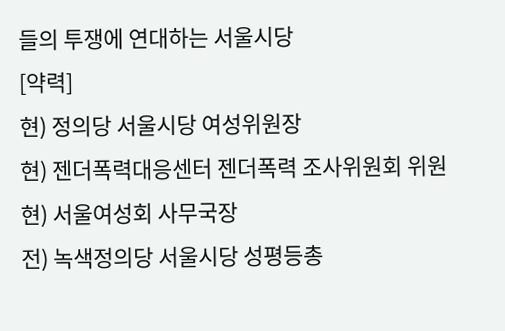들의 투쟁에 연대하는 서울시당
[약력]
현) 정의당 서울시당 여성위원장
현) 젠더폭력대응센터 젠더폭력 조사위원회 위원
현) 서울여성회 사무국장
전) 녹색정의당 서울시당 성평등총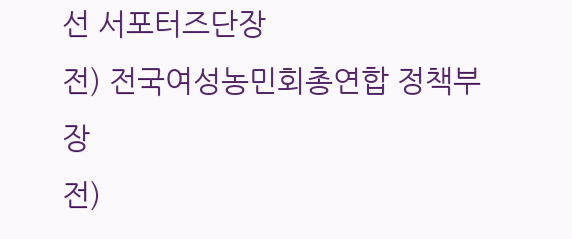선 서포터즈단장
전) 전국여성농민회총연합 정책부장
전)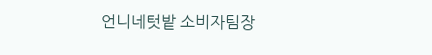언니네텃밭 소비자팀장